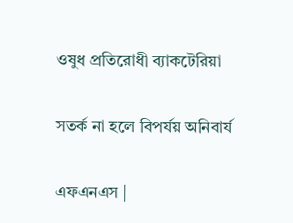ওষুধ প্রতিরোধী ব্যাকটেরিয়া

সতর্ক না হলে বিপর্যয় অনিবার্য

এফএনএস |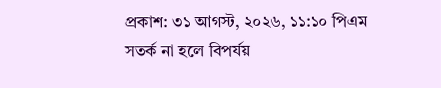প্রকাশ: ৩১ আগস্ট, ২০২৬, ১১:১০ পিএম
সতর্ক না হলে বিপর্যয়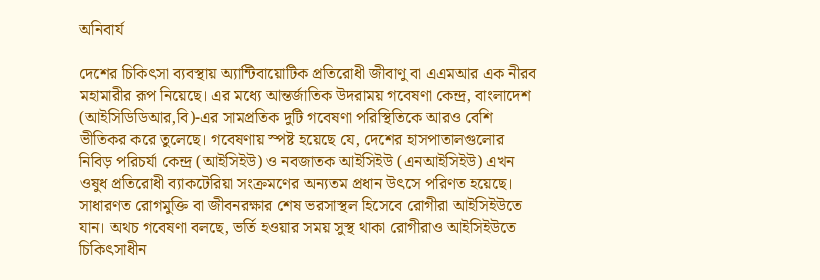অনিবার্য

দেশের চিকিৎসা ব্যবস্থায় অ্যান্টিবায়োটিক প্রতিরোধী জীবাণু বা এএমআর এক নীরব মহামারীর রূপ নিয়েছে। এর মধ্যে আন্তর্জাতিক উদরাময় গবেষণা কেন্দ্র, বাংলাদেশ (আইসিডিডিআর,বি)-এর সামপ্রতিক দুটি গবেষণা পরিস্থিতিকে আরও বেশি ভীতিকর করে তুলেছে। গবেষণায় স্পষ্ট হয়েছে যে, দেশের হাসপাতালগুলোর নিবিড় পরিচর্যা কেন্দ্র (আইসিইউ) ও নবজাতক আইসিইউ (এনআইসিইউ) এখন ওষুধ প্রতিরোধী ব্যাকটেরিয়া সংক্রমণের অন্যতম প্রধান উৎসে পরিণত হয়েছে। সাধারণত রোগমুক্তি বা জীবনরক্ষার শেষ ভরসাস্থল হিসেবে রোগীরা আইসিইউতে যান। অথচ গবেষণা বলছে, ভর্তি হওয়ার সময় সুস্থ থাকা রোগীরাও আইসিইউতে চিকিৎসাধীন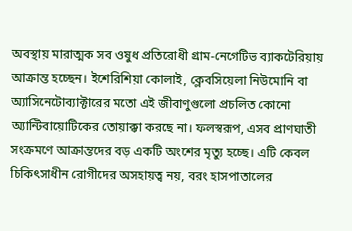অবস্থায় মারাত্মক সব ওষুধ প্রতিরোধী গ্রাম-নেগেটিভ ব্যাকটেরিয়ায় আক্রান্ত হচ্ছেন। ইশেরিশিয়া কোলাই, ক্লেবসিয়েলা নিউমোনি বা অ্যাসিনেটোব্যাক্টারের মতো এই জীবাণুগুলো প্রচলিত কোনো অ্যান্টিবায়োটিকের তোয়াক্কা করছে না। ফলস্বরূপ, এসব প্রাণঘাতী সংক্রমণে আক্রান্তদের বড় একটি অংশের মৃত্যু হচ্ছে। এটি কেবল চিকিৎসাধীন রোগীদের অসহায়ত্ব নয়, বরং হাসপাতালের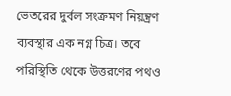ভেতরের দুর্বল সংক্রমণ নিয়ন্ত্রণ ব্যবস্থার এক নগ্ন চিত্র। তবে পরিস্থিতি থেকে উত্তরণের পথও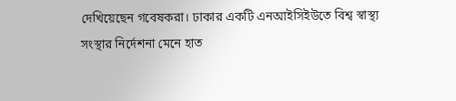দেখিয়েছেন গবেষকরা। ঢাকার একটি এনআইসিইউতে বিশ্ব স্বাস্থ্য সংস্থার নির্দেশনা মেনে হাত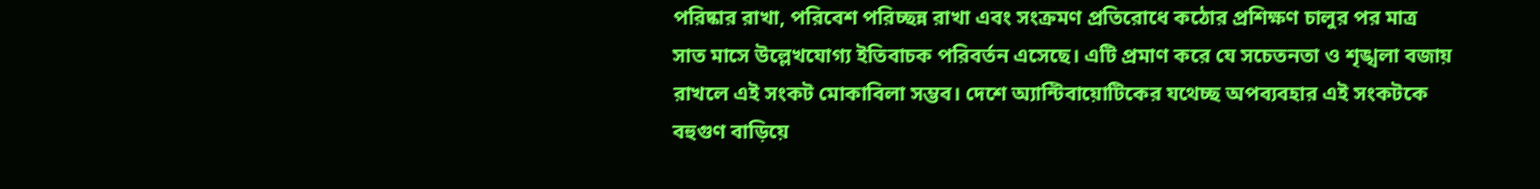পরিষ্কার রাখা, পরিবেশ পরিচ্ছন্ন রাখা এবং সংক্রমণ প্রতিরোধে কঠোর প্রশিক্ষণ চালুর পর মাত্র সাত মাসে উল্লেখযোগ্য ইতিবাচক পরিবর্তন এসেছে। এটি প্রমাণ করে যে সচেতনতা ও শৃঙ্খলা বজায় রাখলে এই সংকট মোকাবিলা সম্ভব। দেশে অ্যান্টিবায়োটিকের যথেচ্ছ অপব্যবহার এই সংকটকে বহুগুণ বাড়িয়ে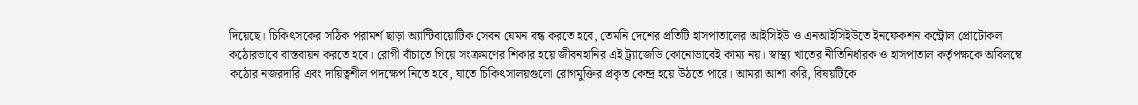দিয়েছে। চিকিৎসকের সঠিক পরামর্শ ছাড়া অ্যান্টিবায়োটিক সেবন যেমন বন্ধ করতে হবে, তেমনি দেশের প্রতিটি হাসপাতালের আইসিইউ ও এনআইসিইউতে ইনফেকশন কন্ট্রোল প্রোটোকল কঠোরভাবে বাস্তবায়ন করতে হবে। রোগী বাঁচাতে গিয়ে সংক্রমণের শিকার হয়ে জীবনহানির এই ট্র্যাজেডি কোনোভাবেই কাম্য নয়। স্বাস্থ্য খাতের নীতিনির্ধারক ও হাসপাতাল কর্তৃপক্ষকে অবিলম্বে কঠোর নজরদারি এবং দায়িত্বশীল পদক্ষেপ নিতে হবে, যাতে চিকিৎসালয়গুলো রোগমুক্তির প্রকৃত কেন্দ্র হয়ে উঠতে পারে। আমরা আশা করি, বিষয়টিকে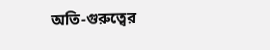অতি-গুরুত্বের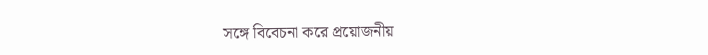সঙ্গে বিবেচনা করে প্রয়োজনীয়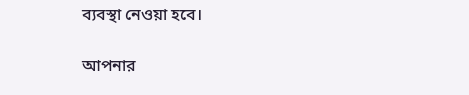ব্যবস্থা নেওয়া হবে।

আপনার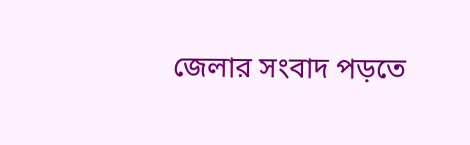জেলার সংবাদ পড়তে